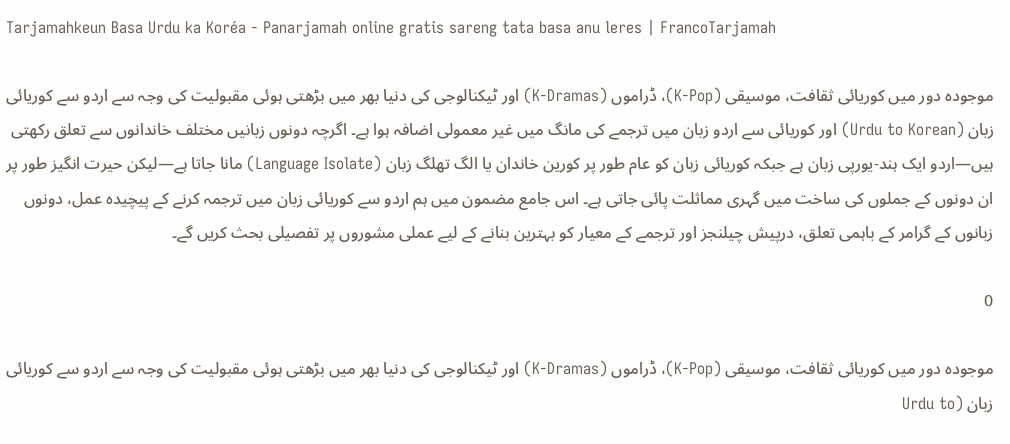Tarjamahkeun Basa Urdu ka Koréa - Panarjamah online gratis sareng tata basa anu leres | FrancoTarjamah

موجودہ دور میں کوریائی ثقافت، موسیقی (K-Pop)، ڈراموں (K-Dramas) اور ٹیکنالوجی کی دنیا بھر میں بڑھتی ہوئی مقبولیت کی وجہ سے اردو سے کوریائی زبان (Urdu to Korean) اور کوریائی سے اردو زبان میں ترجمے کی مانگ میں غیر معمولی اضافہ ہوا ہے۔ اگرچہ دونوں زبانیں مختلف خاندانوں سے تعلق رکھتی ہیں—اردو ایک ہند-یورپی زبان ہے جبکہ کوریائی زبان کو عام طور پر کورین خاندان یا الگ تھلگ زبان (Language Isolate) مانا جاتا ہے—لیکن حیرت انگیز طور پر ان دونوں کے جملوں کی ساخت میں گہری مماثلت پائی جاتی ہے۔ اس جامع مضمون میں ہم اردو سے کوریائی زبان میں ترجمہ کرنے کے پیچیدہ عمل، دونوں زبانوں کے گرامر کے باہمی تعلق، درپیش چیلنجز اور ترجمے کے معیار کو بہترین بنانے کے لیے عملی مشوروں پر تفصیلی بحث کریں گے۔

0

موجودہ دور میں کوریائی ثقافت، موسیقی (K-Pop)، ڈراموں (K-Dramas) اور ٹیکنالوجی کی دنیا بھر میں بڑھتی ہوئی مقبولیت کی وجہ سے اردو سے کوریائی زبان (Urdu to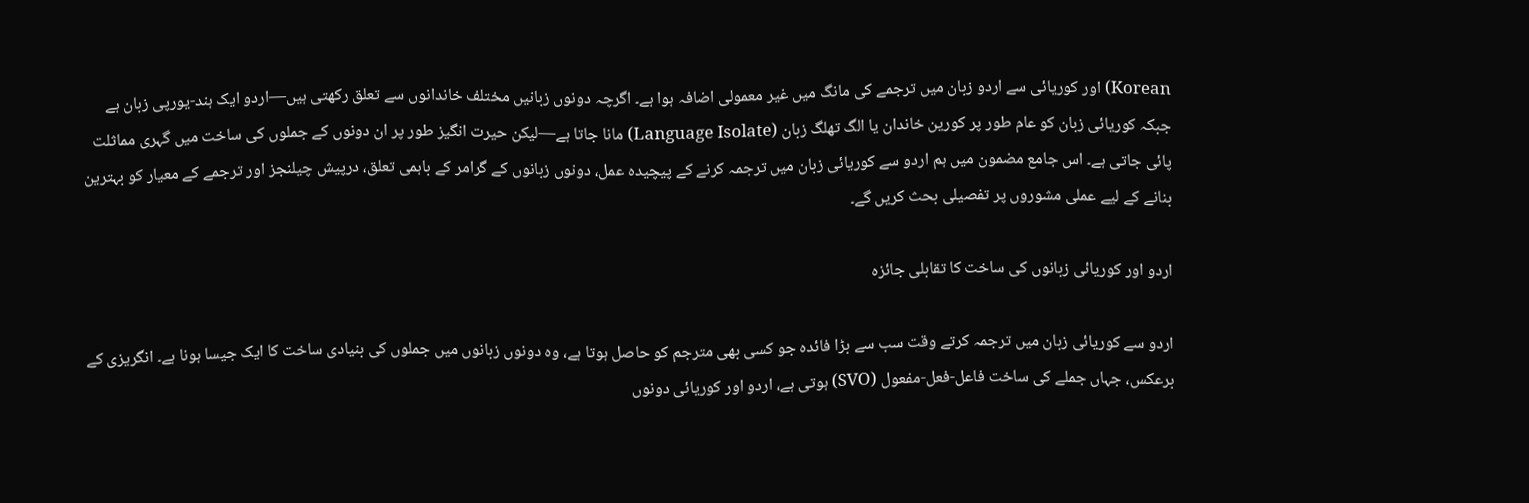Korean) اور کوریائی سے اردو زبان میں ترجمے کی مانگ میں غیر معمولی اضافہ ہوا ہے۔ اگرچہ دونوں زبانیں مختلف خاندانوں سے تعلق رکھتی ہیں—اردو ایک ہند-یورپی زبان ہے جبکہ کوریائی زبان کو عام طور پر کورین خاندان یا الگ تھلگ زبان (Language Isolate) مانا جاتا ہے—لیکن حیرت انگیز طور پر ان دونوں کے جملوں کی ساخت میں گہری مماثلت پائی جاتی ہے۔ اس جامع مضمون میں ہم اردو سے کوریائی زبان میں ترجمہ کرنے کے پیچیدہ عمل، دونوں زبانوں کے گرامر کے باہمی تعلق، درپیش چیلنجز اور ترجمے کے معیار کو بہترین بنانے کے لیے عملی مشوروں پر تفصیلی بحث کریں گے۔

اردو اور کوریائی زبانوں کی ساخت کا تقابلی جائزہ

اردو سے کوریائی زبان میں ترجمہ کرتے وقت سب سے بڑا فائدہ جو کسی بھی مترجم کو حاصل ہوتا ہے، وہ دونوں زبانوں میں جملوں کی بنیادی ساخت کا ایک جیسا ہونا ہے۔ انگریزی کے برعکس، جہاں جملے کی ساخت فاعل-فعل-مفعول (SVO) ہوتی ہے، اردو اور کوریائی دونوں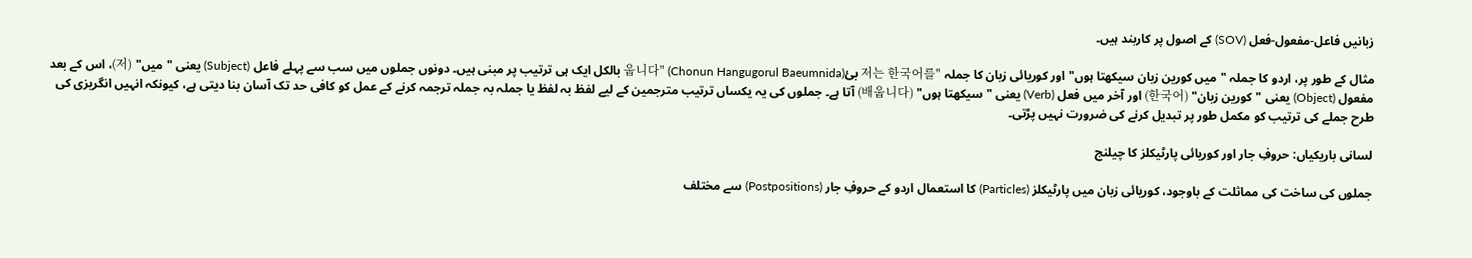زبانیں فاعل-مفعول-فعل (SOV) کے اصول پر کاربند ہیں۔

مثال کے طور پر، اردو کا جملہ "میں کورین زبان سیکھتا ہوں" اور کوریائی زبان کا جملہ "저는 한국어를 بئ웁니다" (Chonun Hangugorul Baeumnida) بالکل ایک ہی ترتیب پر مبنی ہیں۔ دونوں جملوں میں سب سے پہلے فاعل (Subject) یعنی "میں" (저)، اس کے بعد مفعول (Object) یعنی "کورین زبان" (한국어) اور آخر میں فعل (Verb) یعنی "سیکھتا ہوں" (배웁니다) آتا ہے۔ جملوں کی یہ یکساں ترتیب مترجمین کے لیے لفظ بہ لفظ یا جملہ بہ جملہ ترجمہ کرنے کے عمل کو کافی حد تک آسان بنا دیتی ہے، کیونکہ انہیں انگریزی کی طرح جملے کی ترتیب کو مکمل طور پر تبدیل کرنے کی ضرورت نہیں پڑتی۔

لسانی باریکیاں: حروفِ جار اور کوریائی پارٹیکلز کا چیلنج

جملوں کی ساخت کی مماثلت کے باوجود، کوریائی زبان میں پارٹیکلز (Particles) کا استعمال اردو کے حروفِ جار (Postpositions) سے مختلف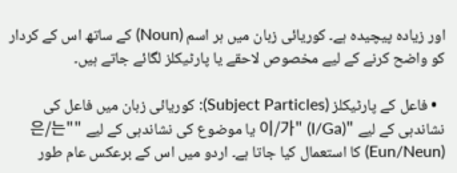اور زیادہ پیچیدہ ہے۔ کوریائی زبان میں ہر اسم (Noun) کے ساتھ اس کے کردار کو واضح کرنے کے لیے مخصوص لاحقے یا پارٹیکلز لگائے جاتے ہیں۔

  • فاعل کے پارٹیکلز (Subject Particles): کوریائی زبان میں فاعل کی نشاندہی کے لیے "이/가" (I/Ga) یا موضوع کی نشاندہی کے لیے "은/는" (Eun/Neun) کا استعمال کیا جاتا ہے۔ اردو میں اس کے برعکس عام طور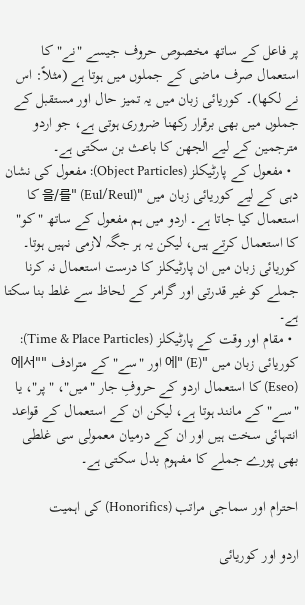پر فاعل کے ساتھ مخصوص حروف جیسے "نے" کا استعمال صرف ماضی کے جملوں میں ہوتا ہے (مثلاً: اس نے لکھا)۔ کوریائی زبان میں یہ تمیز حال اور مستقبل کے جملوں میں بھی برقرار رکھنا ضروری ہوتی ہے، جو اردو مترجمین کے لیے الجھن کا باعث بن سکتی ہے۔
  • مفعول کے پارٹیکلز (Object Particles): مفعول کی نشان دہی کے لیے کوریائی زبان میں "을/를" (Eul/Reul) کا استعمال کیا جاتا ہے۔ اردو میں ہم مفعول کے ساتھ "کو" کا استعمال کرتے ہیں، لیکن یہ ہر جگہ لازمی نہیں ہوتا۔ کوریائی زبان میں ان پارٹیکلز کا درست استعمال نہ کرنا جملے کو غیر قدرتی اور گرامر کے لحاظ سے غلط بنا سکتا ہے۔
  • مقام اور وقت کے پارٹیکلز (Time & Place Particles): کوریائی زبان میں "에" (E) اور "سے" کے مترادف "에서" (Eseo) کا استعمال اردو کے حروفِ جار "میں"، "پر"، یا "سے" کے مانند ہوتا ہے، لیکن ان کے استعمال کے قواعد انتہائی سخت ہیں اور ان کے درمیان معمولی سی غلطی بھی پورے جملے کا مفہوم بدل سکتی ہے۔

احترام اور سماجی مراتب (Honorifics) کی اہمیت

اردو اور کوریائی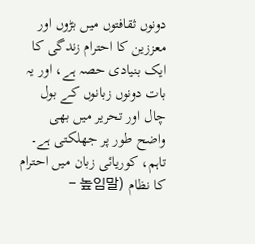دونوں ثقافتوں میں بڑوں اور معززین کا احترام زندگی کا ایک بنیادی حصہ ہے، اور یہ بات دونوں زبانوں کے بول چال اور تحریر میں بھی واضح طور پر جھلکتی ہے۔ تاہم، کوریائی زبان میں احترام کا نظام (높임말 -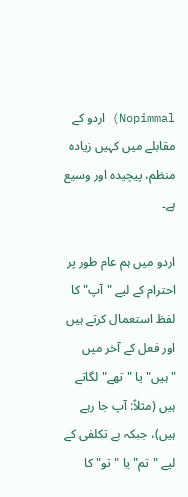Nopimmal) اردو کے مقابلے میں کہیں زیادہ منظم، پیچیدہ اور وسیع ہے۔

اردو میں ہم عام طور پر احترام کے لیے "آپ" کا لفظ استعمال کرتے ہیں اور فعل کے آخر میں "ہیں" یا "تھے" لگاتے ہیں (مثلاً: آپ جا رہے ہیں)، جبکہ بے تکلفی کے لیے "تم" یا "تو" کا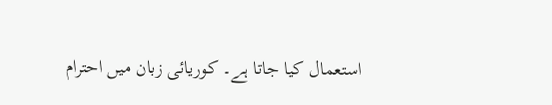استعمال کیا جاتا ہے۔ کوریائی زبان میں احترام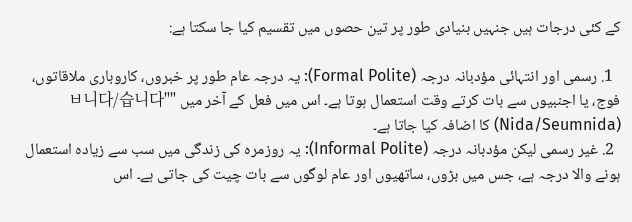کے کئی درجات ہیں جنہیں بنیادی طور پر تین حصوں میں تقسیم کیا جا سکتا ہے:

  1. رسمی اور انتہائی مؤدبانہ درجہ (Formal Polite): یہ درجہ عام طور پر خبروں، کاروباری ملاقاتوں، فوج، یا اجنبیوں سے بات کرتے وقت استعمال ہوتا ہے۔ اس میں فعل کے آخر میں "ㅂ니다/습니다" (Nida/Seumnida) کا اضافہ کیا جاتا ہے۔
  2. غیر رسمی لیکن مؤدبانہ درجہ (Informal Polite): یہ روزمرہ کی زندگی میں سب سے زیادہ استعمال ہونے والا درجہ ہے، جس میں بڑوں، ساتھیوں اور عام لوگوں سے بات چیت کی جاتی ہے۔ اس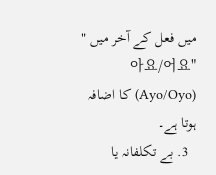میں فعل کے آخر میں "아요/어요" (Ayo/Oyo) کا اضافہ ہوتا ہے۔
  3. بے تکلفانہ یا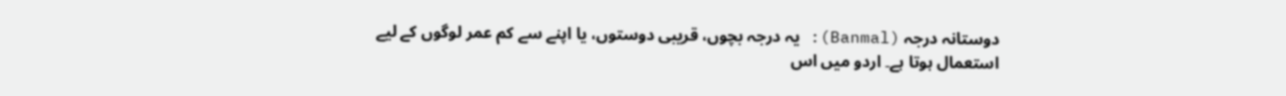دوستانہ درجہ (Banmal): یہ درجہ بچوں، قریبی دوستوں، یا اپنے سے کم عمر لوگوں کے لیے استعمال ہوتا ہے۔ اردو میں اس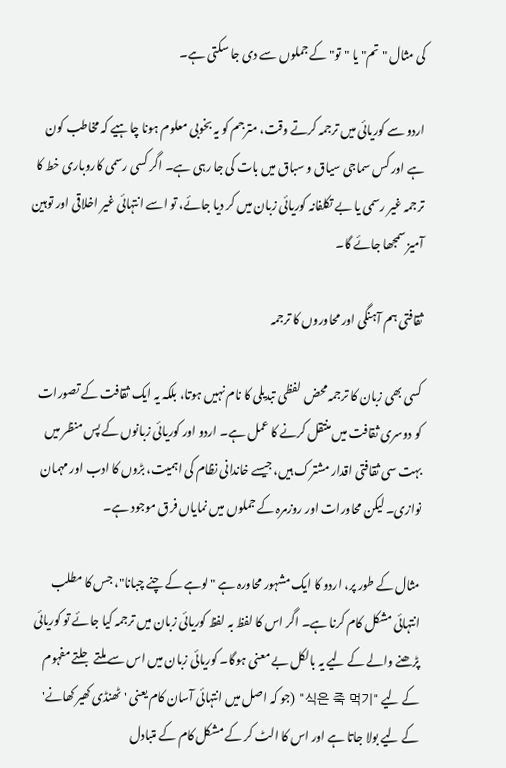کی مثال "تم" یا "تو" کے جملوں سے دی جا سکتی ہے۔

اردو سے کوریائی میں ترجمہ کرتے وقت، مترجم کو یہ بخوبی معلوم ہونا چاہیے کہ مخاطب کون ہے اور کس سماجی سیاق و سباق میں بات کی جا رہی ہے۔ اگر کسی رسمی کاروباری خط کا ترجمہ غیر رسمی یا بے تکلفانہ کوریائی زبان میں کر دیا جائے، تو اسے انتہائی غیر اخلاقی اور توہین آمیز سمجھا جائے گا۔

ثقافتی ہم آہنگی اور محاوروں کا ترجمہ

کسی بھی زبان کا ترجمہ محض لفظی تبدیلی کا نام نہیں ہوتا، بلکہ یہ ایک ثقافت کے تصورات کو دوسری ثقافت میں منتقل کرنے کا عمل ہے۔ اردو اور کوریائی زبانوں کے پس منظر میں بہت سی ثقافتی اقدار مشترک ہیں، جیسے خاندانی نظام کی اہمیت، بڑوں کا ادب اور مہمان نوازی۔ لیکن محاورات اور روزمرہ کے جملوں میں نمایاں فرق موجود ہے۔

مثال کے طور پر، اردو کا ایک مشہور محاورہ ہے "لوہے کے چنے چبانا"، جس کا مطلب انتہائی مشکل کام کرنا ہے۔ اگر اس کا لفظ بہ لفظ کوریائی زبان میں ترجمہ کیا جائے تو کوریائی پڑھنے والے کے لیے یہ بالکل بے معنی ہوگا۔ کوریائی زبان میں اس سے ملتے جلتے مفہوم کے لیے "식은 죽 먹기" (جو کہ اصل میں انتہائی آسان کام یعنی 'ٹھنڈی کھیر کھانے' کے لیے بولا جاتا ہے اور اس کا الٹ کر کے مشکل کام کے متبادل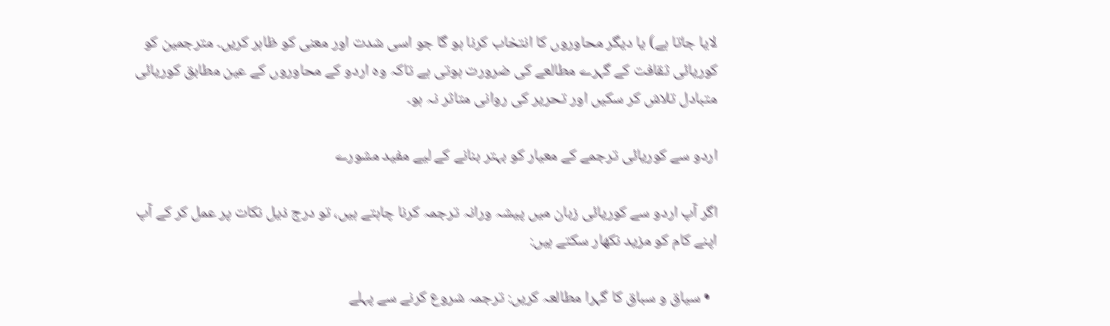لایا جاتا ہے) یا دیگر محاوروں کا انتخاب کرنا ہو گا جو اسی شدت اور معنی کو ظاہر کریں۔ مترجمین کو کوریائی ثقافت کے گہرے مطالعے کی ضرورت ہوتی ہے تاکہ وہ اردو کے محاوروں کے عین مطابق کوریائی متبادل تلاش کر سکیں اور تحریر کی روانی متاثر نہ ہو۔

اردو سے کوریائی ترجمے کے معیار کو بہتر بنانے کے لیے مفید مشورے

اگر آپ اردو سے کوریائی زبان میں پیشہ ورانہ ترجمہ کرنا چاہتے ہیں، تو درج ذیل نکات پر عمل کر کے آپ اپنے کام کو مزید نکھار سکتے ہیں:

  • سیاق و سباق کا گہرا مطالعہ کریں: ترجمہ شروع کرنے سے پہلے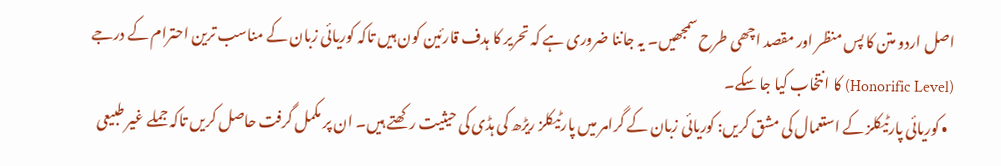اصل اردو متن کا پس منظر اور مقصد اچھی طرح سمجھیں۔ یہ جاننا ضروری ہے کہ تحریر کا ہدف قارئین کون ہیں تاکہ کوریائی زبان کے مناسب ترین احترام کے درجے (Honorific Level) کا انتخاب کیا جا سکے۔
  • کوریائی پارٹیکلز کے استعمال کی مشق کریں: کوریائی زبان کے گرامر میں پارٹیکلز ریڑھ کی ہڈی کی حیثیت رکھتے ہیں۔ ان پر مکمل گرفت حاصل کریں تاکہ جملے غیر طبیعی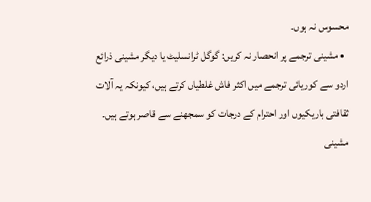محسوس نہ ہوں۔
  • مشینی ترجمے پر انحصار نہ کریں: گوگل ٹرانسلیٹ یا دیگر مشینی ذرائع اردو سے کوریائی ترجمے میں اکثر فاش غلطیاں کرتے ہیں، کیونکہ یہ آلات ثقافتی باریکیوں اور احترام کے درجات کو سمجھنے سے قاصر ہوتے ہیں۔ مشینی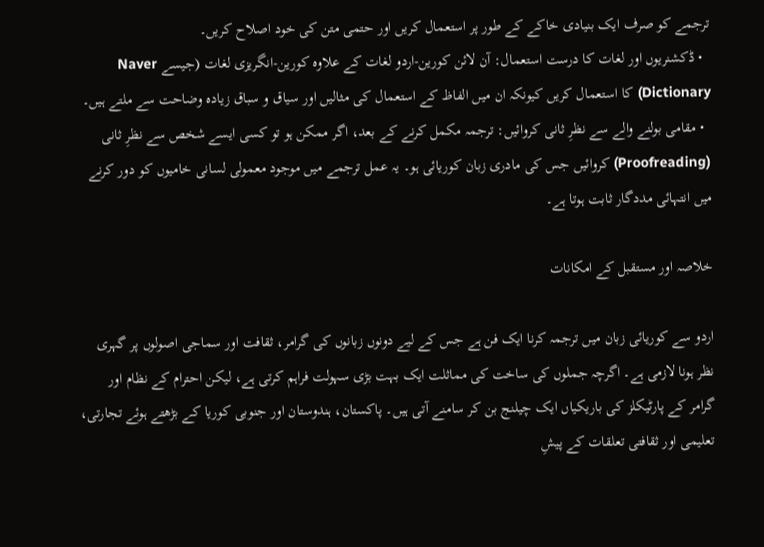ترجمے کو صرف ایک بنیادی خاکے کے طور پر استعمال کریں اور حتمی متن کی خود اصلاح کریں۔
  • ڈکشنریوں اور لغات کا درست استعمال: آن لائن کورین-اردو لغات کے علاوہ کورین-انگریزی لغات (جیسے Naver Dictionary) کا استعمال کریں کیونکہ ان میں الفاظ کے استعمال کی مثالیں اور سیاق و سباق زیادہ وضاحت سے ملتے ہیں۔
  • مقامی بولنے والے سے نظرِ ثانی کروائیں: ترجمہ مکمل کرنے کے بعد، اگر ممکن ہو تو کسی ایسے شخص سے نظرِ ثانی (Proofreading) کروائیں جس کی مادری زبان کوریائی ہو۔ یہ عمل ترجمے میں موجود معمولی لسانی خامیوں کو دور کرنے میں انتہائی مددگار ثابت ہوتا ہے۔

خلاصہ اور مستقبل کے امکانات

اردو سے کوریائی زبان میں ترجمہ کرنا ایک فن ہے جس کے لیے دونوں زبانوں کی گرامر، ثقافت اور سماجی اصولوں پر گہری نظر ہونا لازمی ہے۔ اگرچہ جملوں کی ساخت کی مماثلت ایک بہت بڑی سہولت فراہم کرتی ہے، لیکن احترام کے نظام اور گرامر کے پارٹیکلز کی باریکیاں ایک چیلنج بن کر سامنے آتی ہیں۔ پاکستان، ہندوستان اور جنوبی کوریا کے بڑھتے ہوئے تجارتی، تعلیمی اور ثقافتی تعلقات کے پیشِ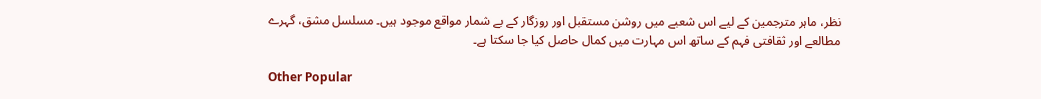نظر، ماہر مترجمین کے لیے اس شعبے میں روشن مستقبل اور روزگار کے بے شمار مواقع موجود ہیں۔ مسلسل مشق، گہرے مطالعے اور ثقافتی فہم کے ساتھ اس مہارت میں کمال حاصل کیا جا سکتا ہے۔

Other Popular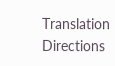Translation Directions